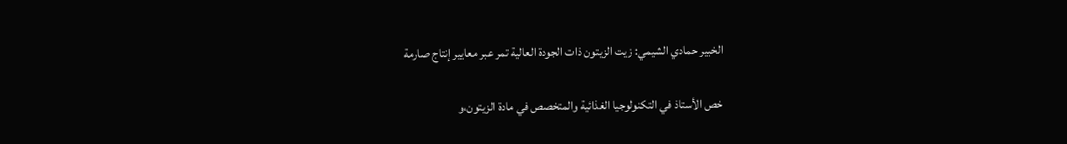الخبير حمادي الشيمي: زيت الزيتون ذات الجودة العالية تمر عبر معايير إنتاج صارمة

خص الأستاذ في التكنولوجيا الغذائية والمتخصص في مادة الزيتون،و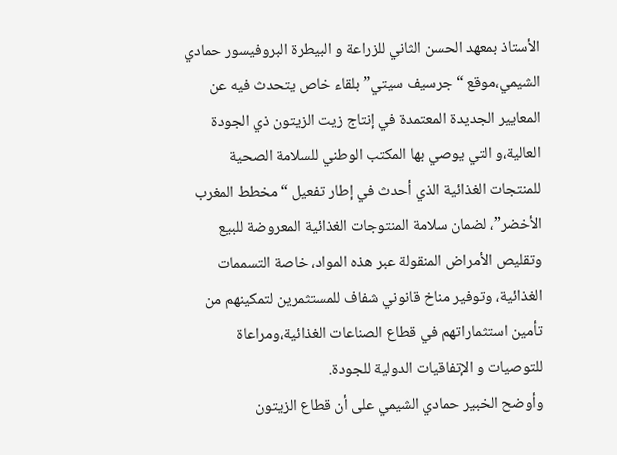الأستاذ بمعهد الحسن الثاني للزراعة و البيطرة البروفيسور حمادي الشيمي،موقع “جرسيف سيتي” بلقاء خاص يتحدث فيه عن المعايير الجديدة المعتمدة في إنتاج زيت الزيتون ذي الجودة العالية،و التي يوصي بها المكتب الوطني للسلامة الصحية للمنتجات الغذائية الذي أحدث في إطار تفعيل “مخطط المغرب الأخضر”، لضمان سلامة المنتوجات الغذائية المعروضة للبيع وتقليص الأمراض المنقولة عبر هذه المواد، خاصة التسممات الغذائية، وتوفير مناخ قانوني شفاف للمستثمرين لتمكينهم من تأمين استثماراتهم في قطاع الصناعات الغذائية،ومراعاة للتوصيات و الإتفاقيات الدولية للجودة.
وأوضح الخبير حمادي الشيمي على أن قطاع الزيتون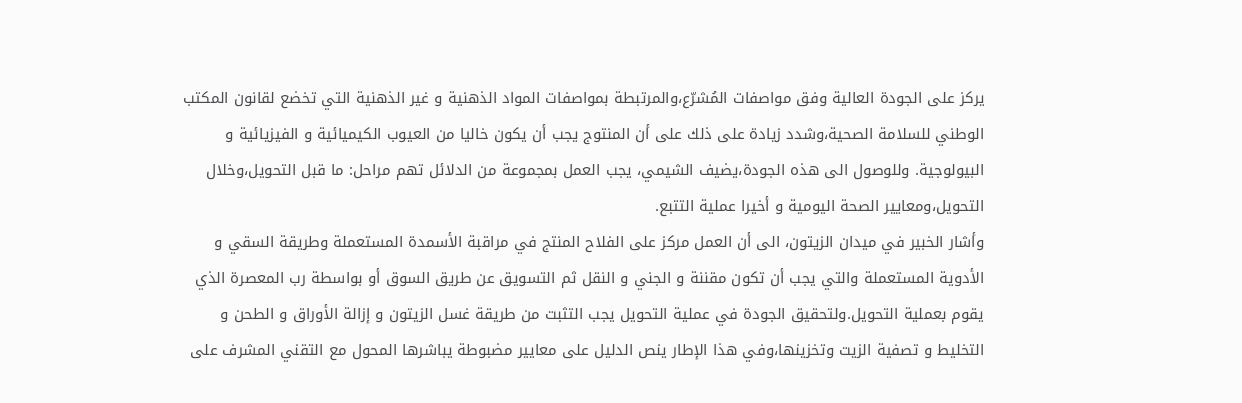يركز على الجودة العالية وفق مواصفات المُشرّع،والمرتبطة بمواصفات المواد الذهنية و غير الذهنية التي تخضع لقانون المكتب الوطني للسلامة الصحية،وشدد زيادة على ذلك على أن المنتوج يجب أن يكون خاليا من العيوب الكيميائية و الفيزيائية و البيولوجية. وللوصول الى هذه الجودة،يضيف الشيمي، يجب العمل بمجموعة من الدلائل تهم مراحل: ما قبل التحويل،وخلال التحويل،ومعايير الصحة اليومية و أخيرا عملية التتبع.
وأشار الخبير في ميدان الزيتون، الى أن العمل مركز على الفلاح المنتج في مراقبة الأسمدة المستعملة وطريقة السقي و الأدوية المستعملة والتي يجب أن تكون مقننة و الجني و النقل ثم التسويق عن طريق السوق أو بواسطة رب المعصرة الذي يقوم بعملية التحويل.ولتحقيق الجودة في عملية التحويل يجب التثبت من طريقة غسل الزيتون و إزالة الأوراق و الطحن و التخليط و تصفية الزيت وتخزينها،وفي هذا الإطار ينص الدليل على معايير مضبوطة يباشرها المحول مع التقني المشرف على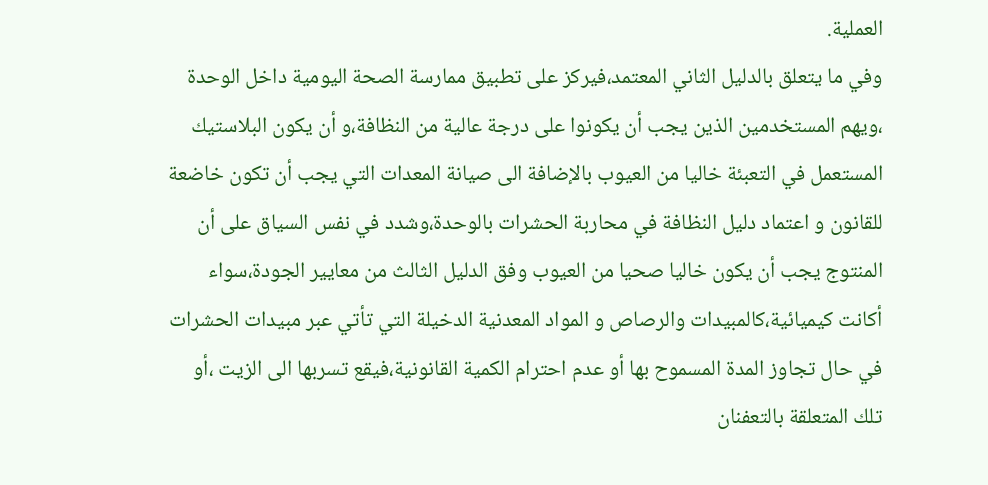العملية.
وفي ما يتعلق بالدليل الثاني المعتمد،فيركز على تطبيق ممارسة الصحة اليومية داخل الوحدة ،ويهم المستخدمين الذين يجب أن يكونوا على درجة عالية من النظافة،و أن يكون البلاستيك المستعمل في التعبئة خاليا من العيوب بالإضافة الى صيانة المعدات التي يجب أن تكون خاضعة للقانون و اعتماد دليل النظافة في محاربة الحشرات بالوحدة،وشدد في نفس السياق على أن المنتوج يجب أن يكون خاليا صحيا من العيوب وفق الدليل الثالث من معايير الجودة،سواء أكانت كيميائية،كالمبيدات والرصاص و المواد المعدنية الدخيلة التي تأتي عبر مبيدات الحشرات في حال تجاوز المدة المسموح بها أو عدم احترام الكمية القانونية،فيقع تسربها الى الزيت ،أو تلك المتعلقة بالتعفنان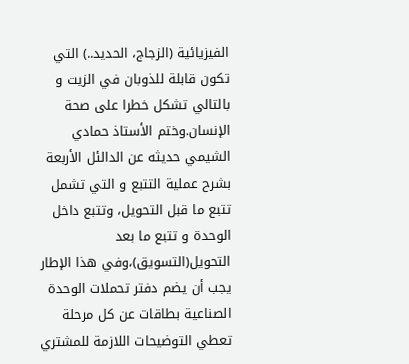الفيزيائية (الزجاج، الحديد..) التي تكون قابلة للذوبان في الزيت و بالتالي تشكل خطرا على صحة الإنسان.وختم الأستاذ حمادي الشيمي حديثه عن الدالئل الأربعة بشرح عملية التتبع و التي تشمل تتبع ما قبل التحويل، وتتبع داخل الوحدة و تتبع ما بعد التحويل(التسويق)،وفي هذا الإطار يجب أن يضم دفتر تحملات الوحدة الصناعية بطاقات عن كل مرحلة تعطي التوضيحات اللازمة للمشتري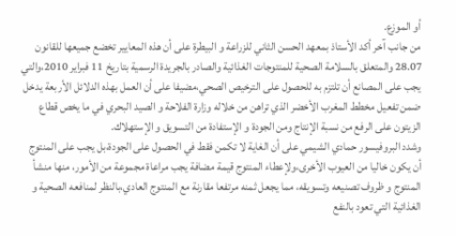أو الموزع.
من جانب آخر أكد الأستاذ بمعهد الحسن الثاني للزراعة و البيطرة على أن هذه المعايير تخضع جميعها للقانون 28.07 والمتعلق بالسلامة الصحية للمنتوجات الغذائية والصادر بالجريدة الرسمية بتاريخ 11 فبراير 2010،والتي يجب على المصانع أن تلتزم به للحصول على الترخيص الصحي،مضيفا على أن العمل بهذه الدلائل الأربعة يدخل ضمن تفعيل مخطط المغرب الأخضر الذي تراهن من خلاله وزارة الفلاحة و الصيد البحري في ما يخص قطاع الزيتون على الرفع من نسبة الإنتاج ومن الجودة و الإستفادة من التسويق و الإستهلاك.
وشدد البروفيسور حمادي الشيمي على أن الغاية لا تكمن فقط في الحصول على الجودة،بل يجب على المنتوج أن يكون خاليا من العيوب الأخرى،ولإعطاء المنتوج قيمة مضافة يجب مراعاة مجموعة من الأمور، منها منشأ المنتوج و ظروف تصنيعه وتسويقه، مما يجعل ثمنه مرتفعا مقارنة مع المنتوج العادي،بالنظر لمنافعه الصحية و الغذائية التي تعود بالنفع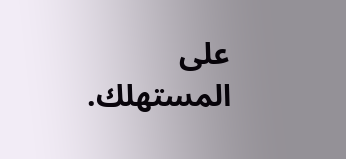على المستهلك.